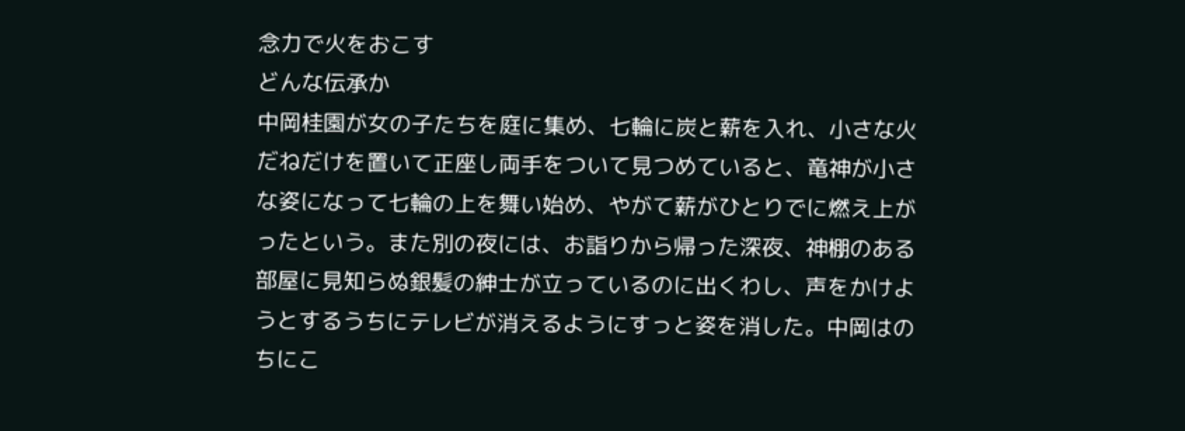念力で火をおこす
どんな伝承か
中岡桂園が女の子たちを庭に集め、七輪に炭と薪を入れ、小さな火だねだけを置いて正座し両手をついて見つめていると、竜神が小さな姿になって七輪の上を舞い始め、やがて薪がひとりでに燃え上がったという。また別の夜には、お詣りから帰った深夜、神棚のある部屋に見知らぬ銀髪の紳士が立っているのに出くわし、声をかけようとするうちにテレビが消えるようにすっと姿を消した。中岡はのちにこ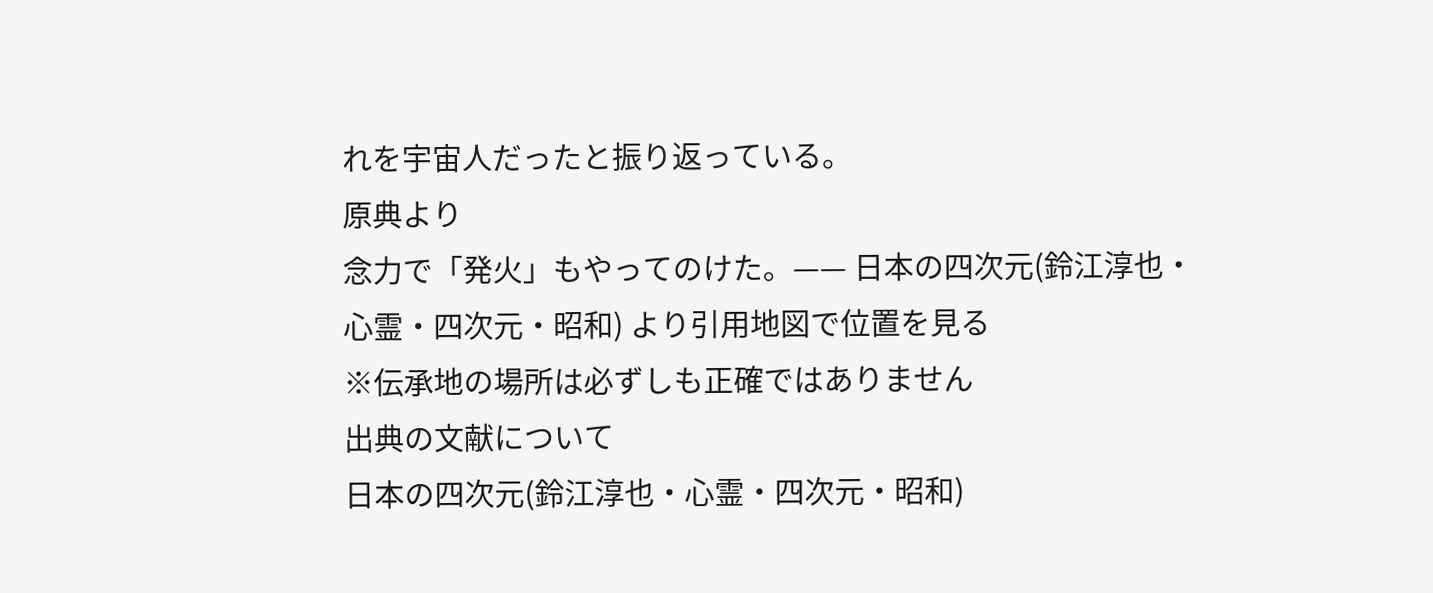れを宇宙人だったと振り返っている。
原典より
念力で「発火」もやってのけた。—— 日本の四次元(鈴江淳也・心霊・四次元・昭和) より引用地図で位置を見る
※伝承地の場所は必ずしも正確ではありません
出典の文献について
日本の四次元(鈴江淳也・心霊・四次元・昭和)